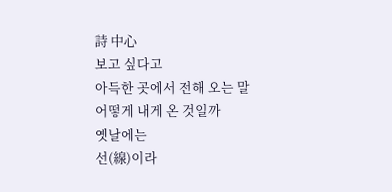詩 中心
보고 싶다고
아득한 곳에서 전해 오는 말
어떻게 내게 온 것일까
옛날에는
선(線)이라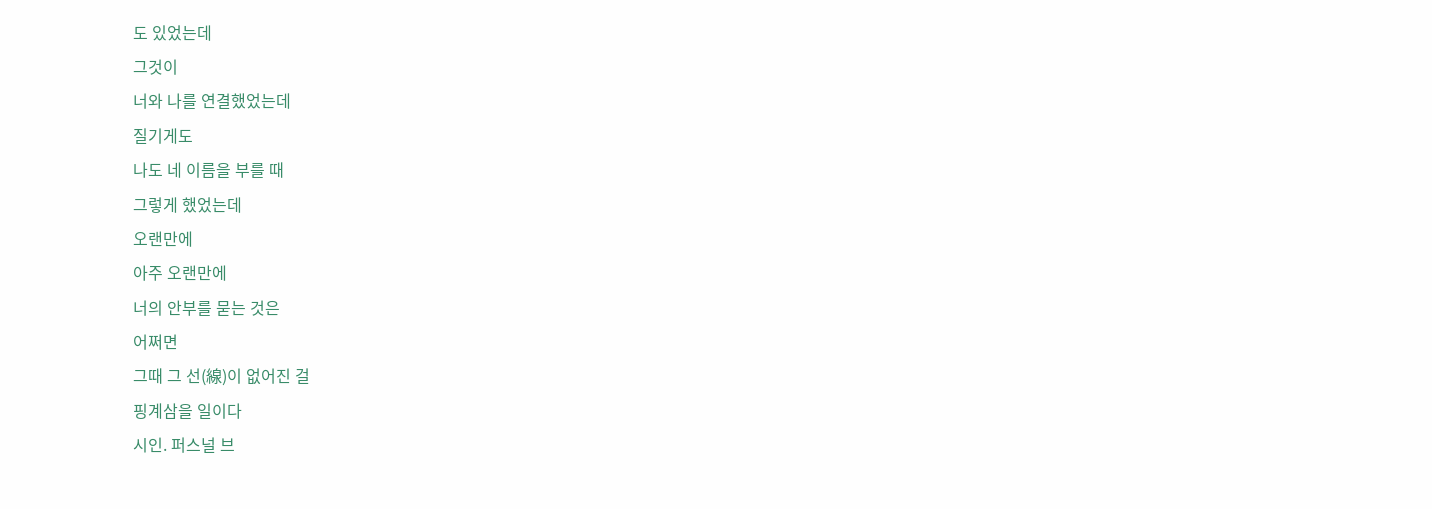도 있었는데
그것이
너와 나를 연결했었는데
질기게도
나도 네 이름을 부를 때
그렇게 했었는데
오랜만에
아주 오랜만에
너의 안부를 묻는 것은
어쩌면
그때 그 선(線)이 없어진 걸
핑계삼을 일이다
시인. 퍼스널 브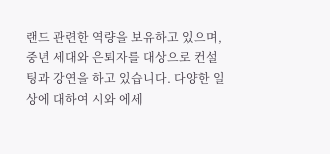랜드 관련한 역량을 보유하고 있으며, 중년 세대와 은퇴자를 대상으로 컨설팅과 강연을 하고 있습니다. 다양한 일상에 대하여 시와 에세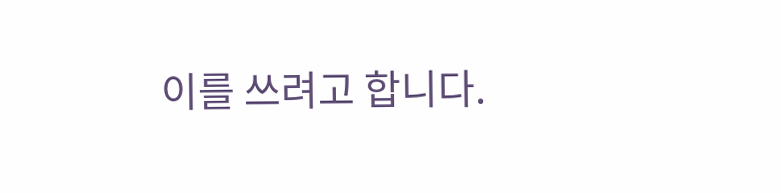이를 쓰려고 합니다.